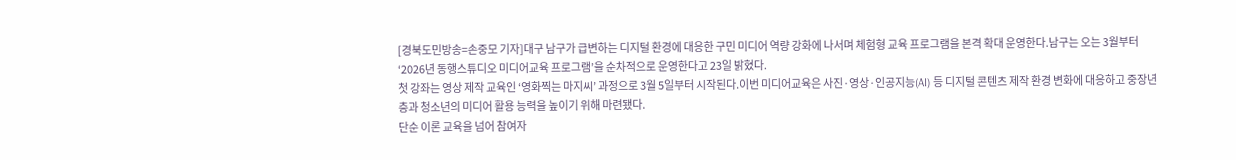[경북도민방송=손중모 기자]대구 남구가 급변하는 디지털 환경에 대응한 구민 미디어 역량 강화에 나서며 체험형 교육 프로그램을 본격 확대 운영한다.남구는 오는 3월부터 ‘2026년 동행스튜디오 미디어교육 프로그램’을 순차적으로 운영한다고 23일 밝혔다.
첫 강좌는 영상 제작 교육인 ‘영화찍는 마지씨’ 과정으로 3월 5일부터 시작된다.이번 미디어교육은 사진·영상·인공지능(AI) 등 디지털 콘텐츠 제작 환경 변화에 대응하고 중장년층과 청소년의 미디어 활용 능력을 높이기 위해 마련됐다.
단순 이론 교육을 넘어 참여자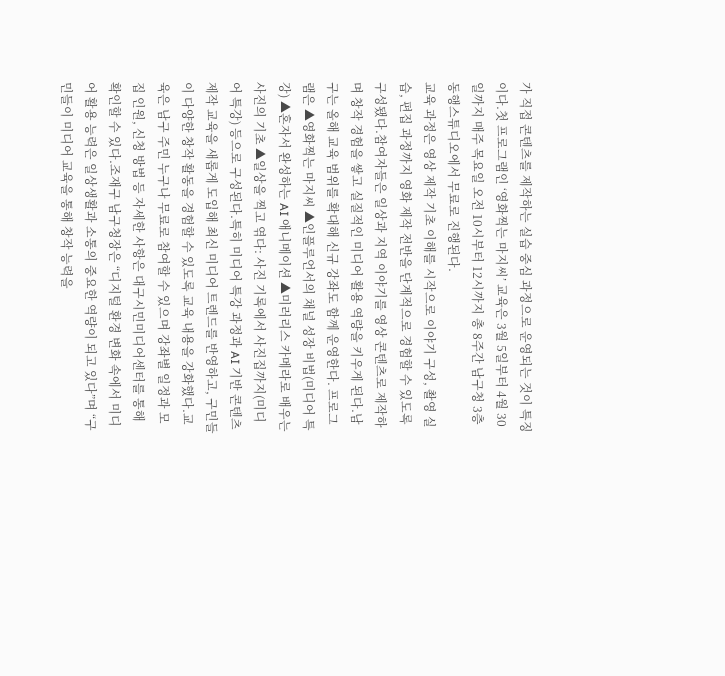가 직접 콘텐츠를 제작하는 실습 중심 과정으로 운영되는 것이 특징이다.첫 프로그램인 ‘영화찍는 마지씨’ 교육은 3월 5일부터 4월 30일까지 매주 목요일 오전 10시부터 12시까지 총 8주간 남구청 3층 동행스튜디오에서 무료로 진행된다.
교육 과정은 영상 제작 기초 이해를 시작으로 이야기 구성, 촬영 실습, 편집 과정까지 영화 제작 전반을 단계적으로 경험할 수 있도록 구성됐다.참여자들은 일상과 지역 이야기를 영상 콘텐츠로 제작하며 창작 경험을 쌓고 실질적인 미디어 활용 역량을 키우게 된다.남구는 올해 교육 범위를 확대해 신규 강좌도 함께 운영한다. 프로그램은 ▲영화찍는 마지씨 ▲인플루언서의 채널 성장 비법(미디어 특강) ▲혼자서 완성하는 AI 애니메이션 ▲미러리스 카메라로 배우는 사진의 기초 ▲일상을 찍고 엮다: 사진 기록에서 사진집까지(미디어 특강) 등으로 구성된다.특히 미디어 특강 과정과 AI 기반 콘텐츠 제작 교육을 새롭게 도입해 최신 미디어 트렌드를 반영하고, 구민들이 다양한 창작 활동을 경험할 수 있도록 교육 내용을 강화했다.교육은 남구 주민 누구나 무료로 참여할 수 있으며 강좌별 일정과 모집 인원, 신청 방법 등 자세한 사항은 대구시민미디어센터를 통해 확인할 수 있다.조재구 남구청장은 “디지털 환경 변화 속에서 미디어 활용 능력은 일상생활과 소통의 중요한 역량이 되고 있다”며 “구민들이 미디어 교육을 통해 창작 능력을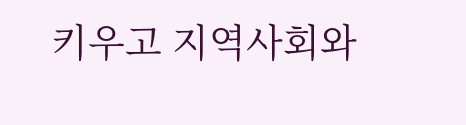키우고 지역사회와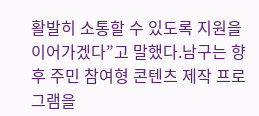활발히 소통할 수 있도록 지원을 이어가겠다”고 말했다.남구는 향후 주민 참여형 콘텐츠 제작 프로그램을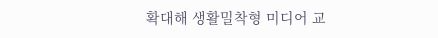확대해 생활밀착형 미디어 교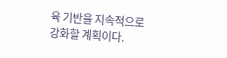육 기반을 지속적으로 강화할 계획이다.